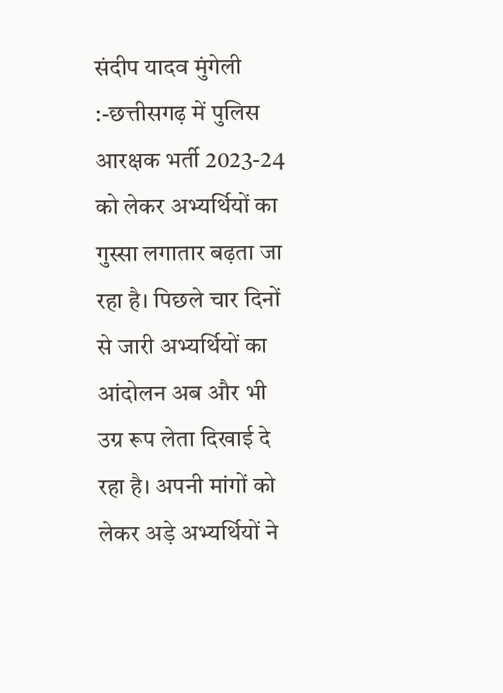संदीप यादव मुंगेली :-छत्तीसगढ़ में पुलिस आरक्षक भर्ती 2023-24 को लेकर अभ्यर्थियों का गुस्सा लगातार बढ़ता जा रहा है। पिछले चार दिनों से जारी अभ्यर्थियों का आंदोलन अब और भी उग्र रूप लेता दिखाई दे रहा है। अपनी मांगों को लेकर अड़े अभ्यर्थियों ने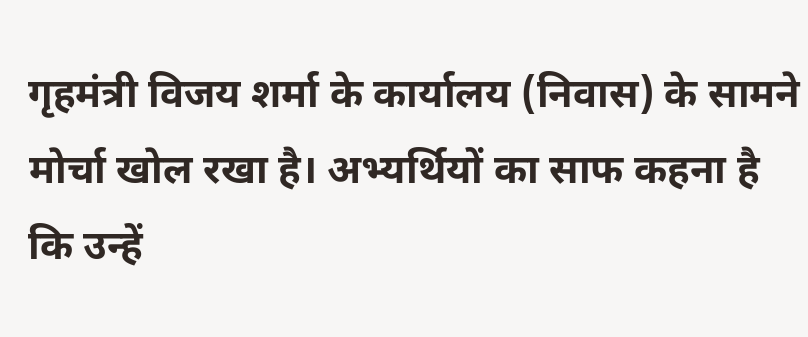गृहमंत्री विजय शर्मा के कार्यालय (निवास) के सामने मोर्चा खोल रखा है। अभ्यर्थियों का साफ कहना है कि उन्हें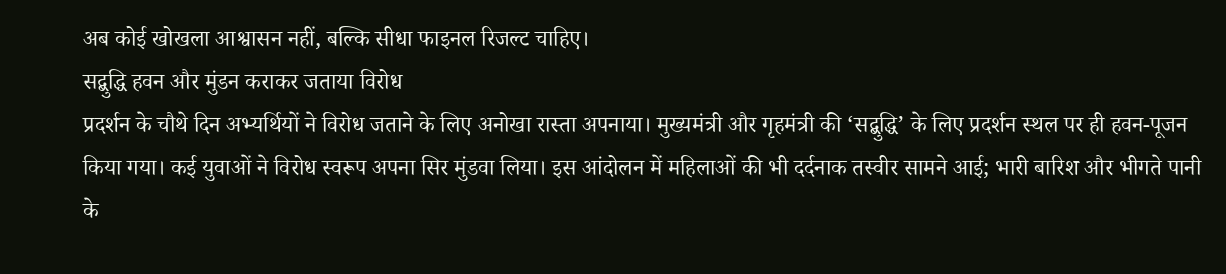अब कोई खोखला आश्वासन नहीं, बल्कि सीधा फाइनल रिजल्ट चाहिए।
सद्बुद्धि हवन और मुंडन कराकर जताया विरोध
प्रदर्शन के चौथे दिन अभ्यर्थियों ने विरोध जताने के लिए अनोखा रास्ता अपनाया। मुख्यमंत्री और गृहमंत्री की ‘सद्बुद्धि’ के लिए प्रदर्शन स्थल पर ही हवन-पूजन किया गया। कई युवाओं ने विरोध स्वरूप अपना सिर मुंडवा लिया। इस आंदोलन में महिलाओं की भी दर्दनाक तस्वीर सामने आई; भारी बारिश और भीगते पानी के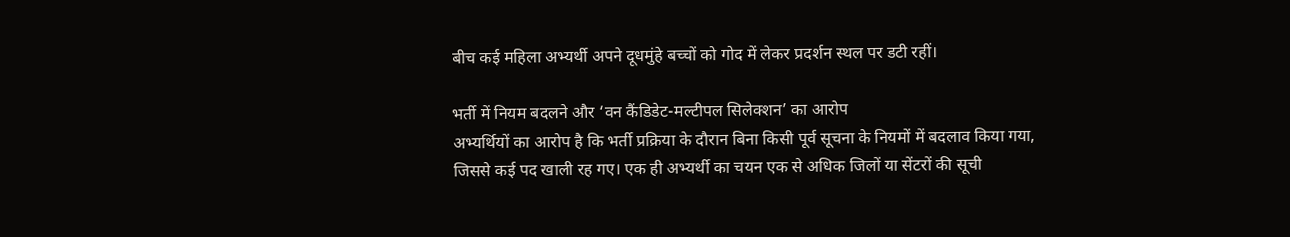बीच कई महिला अभ्यर्थी अपने दूधमुंहे बच्चों को गोद में लेकर प्रदर्शन स्थल पर डटी रहीं।

भर्ती में नियम बदलने और ‘वन कैंडिडेट-मल्टीपल सिलेक्शन’ का आरोप
अभ्यर्थियों का आरोप है कि भर्ती प्रक्रिया के दौरान बिना किसी पूर्व सूचना के नियमों में बदलाव किया गया, जिससे कई पद खाली रह गए। एक ही अभ्यर्थी का चयन एक से अधिक जिलों या सेंटरों की सूची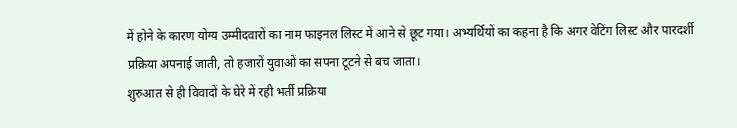में होने के कारण योग्य उम्मीदवारों का नाम फाइनल लिस्ट में आने से छूट गया। अभ्यर्थियों का कहना है कि अगर वेटिंग लिस्ट और पारदर्शी प्रक्रिया अपनाई जाती, तो हजारों युवाओं का सपना टूटने से बच जाता।
शुरुआत से ही विवादों के घेरे में रही भर्ती प्रक्रिया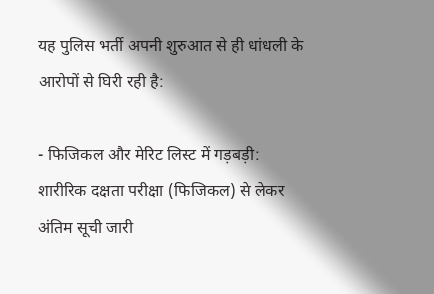यह पुलिस भर्ती अपनी शुरुआत से ही धांधली के आरोपों से घिरी रही है:

- फिजिकल और मेरिट लिस्ट में गड़बड़ी: शारीरिक दक्षता परीक्षा (फिजिकल) से लेकर अंतिम सूची जारी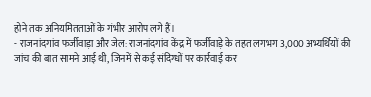होने तक अनियमितताओं के गंभीर आरोप लगे हैं।
- राजनांदगांव फर्जीवाड़ा और जेल: राजनांदगांव केंद्र में फर्जीवाड़े के तहत लगभग 3,000 अभ्यर्थियों की जांच की बात सामने आई थी, जिनमें से कई संदिग्धों पर कार्रवाई कर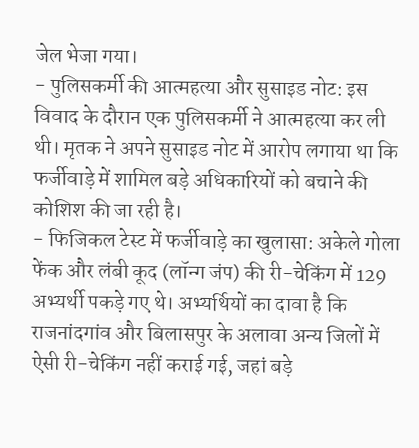जेल भेजा गया।
- पुलिसकर्मी की आत्महत्या और सुसाइड नोट: इस विवाद के दौरान एक पुलिसकर्मी ने आत्महत्या कर ली थी। मृतक ने अपने सुसाइड नोट में आरोप लगाया था कि फर्जीवाड़े में शामिल बड़े अधिकारियों को बचाने की कोशिश की जा रही है।
- फिजिकल टेस्ट में फर्जीवाड़े का खुलासा: अकेले गोला फेंक और लंबी कूद (लॉन्ग जंप) की री-चेकिंग में 129 अभ्यर्थी पकड़े गए थे। अभ्यर्थियों का दावा है कि राजनांदगांव और बिलासपुर के अलावा अन्य जिलों में ऐसी री-चेकिंग नहीं कराई गई, जहां बड़े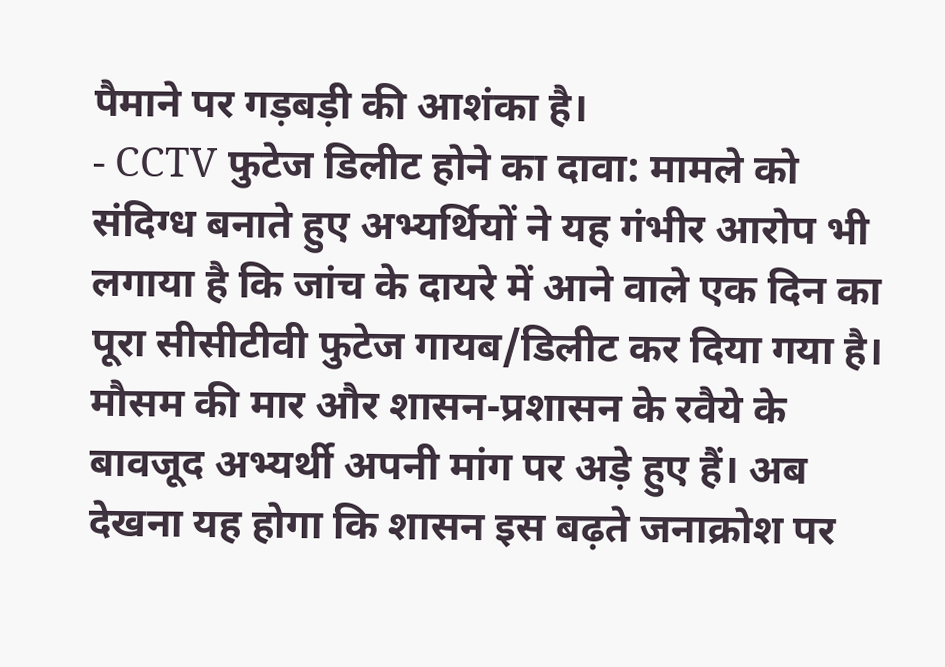पैमाने पर गड़बड़ी की आशंका है।
- CCTV फुटेज डिलीट होने का दावा: मामले को संदिग्ध बनाते हुए अभ्यर्थियों ने यह गंभीर आरोप भी लगाया है कि जांच के दायरे में आने वाले एक दिन का पूरा सीसीटीवी फुटेज गायब/डिलीट कर दिया गया है।
मौसम की मार और शासन-प्रशासन के रवैये के बावजूद अभ्यर्थी अपनी मांग पर अड़े हुए हैं। अब देखना यह होगा कि शासन इस बढ़ते जनाक्रोश पर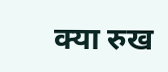क्या रुख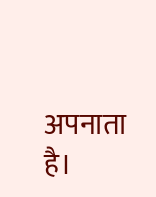अपनाता है।